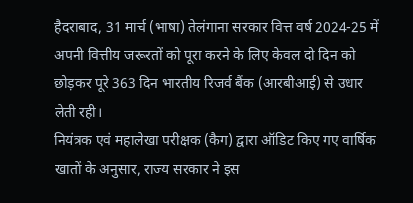हैदराबाद, 31 मार्च (भाषा) तेलंगाना सरकार वित्त वर्ष 2024-25 में अपनी वित्तीय जरूरतों को पूरा करने के लिए केवल दो दिन को छोड़कर पूरे 363 दिन भारतीय रिजर्व बैंक (आरबीआई) से उधार लेती रही।
नियंत्रक एवं महालेखा परीक्षक (कैग) द्वारा ऑडिट किए गए वार्षिक खातों के अनुसार, राज्य सरकार ने इस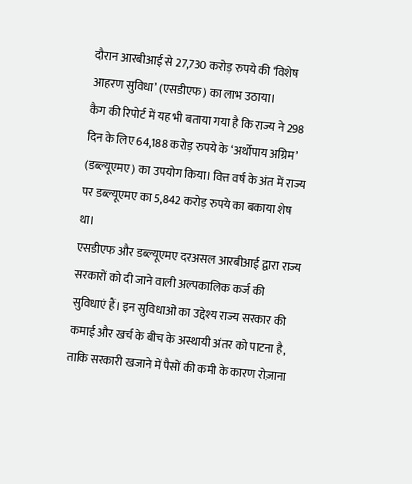दौरान आरबीआई से 27,730 करोड़ रुपये की ‘विशेष आहरण सुविधा’ (एसडीएफ) का लाभ उठाया।
कैग की रिपोर्ट में यह भी बताया गया है कि राज्य ने 298 दिन के लिए 64,188 करोड़ रुपये के ‘अर्थोपाय अग्रिम’ (डब्ल्यूएमए) का उपयोग किया। वित्त वर्ष के अंत में राज्य पर डब्ल्यूएमए का 5,842 करोड़ रुपये का बकाया शेष था।
एसडीएफ और डब्ल्यूएमए दरअसल आरबीआई द्वारा राज्य सरकारों को दी जाने वाली अल्पकालिक कर्ज की सुविधाएं हैं। इन सुविधाओं का उद्देश्य राज्य सरकार की कमाई और खर्च के बीच के अस्थायी अंतर को पाटना है, ताकि सरकारी खजाने में पैसों की कमी के कारण रोज़ाना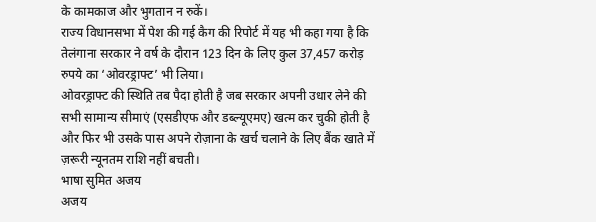के कामकाज और भुगतान न रुकें।
राज्य विधानसभा में पेश की गई कैग की रिपोर्ट में यह भी कहा गया है कि तेलंगाना सरकार ने वर्ष के दौरान 123 दिन के लिए कुल 37,457 करोड़ रुपये का ‘ओवरड्राफ्ट’ भी लिया।
ओवरड्राफ्ट की स्थिति तब पैदा होती है जब सरकार अपनी उधार लेने की सभी सामान्य सीमाएं (एसडीएफ और डब्ल्यूएमए) खत्म कर चुकी होती है और फिर भी उसके पास अपने रोज़ाना के खर्च चलाने के लिए बैंक खाते में ज़रूरी न्यूनतम राशि नहीं बचती।
भाषा सुमित अजय
अजय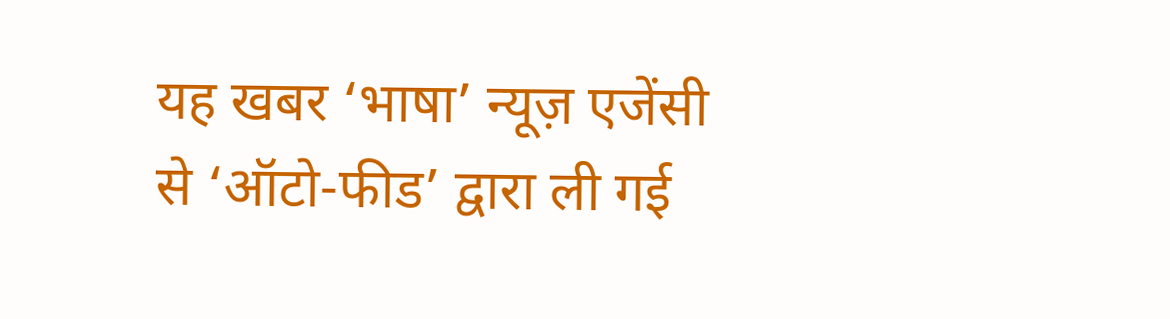यह खबर ‘भाषा’ न्यूज़ एजेंसी से ‘ऑटो-फीड’ द्वारा ली गई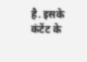है. इसके कंटेंट के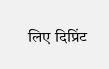लिए दिप्रिंट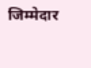जिम्मेदार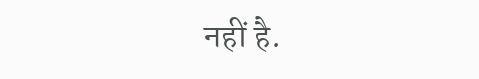नहीं है.